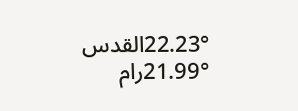22.23°القدس
21.99°رام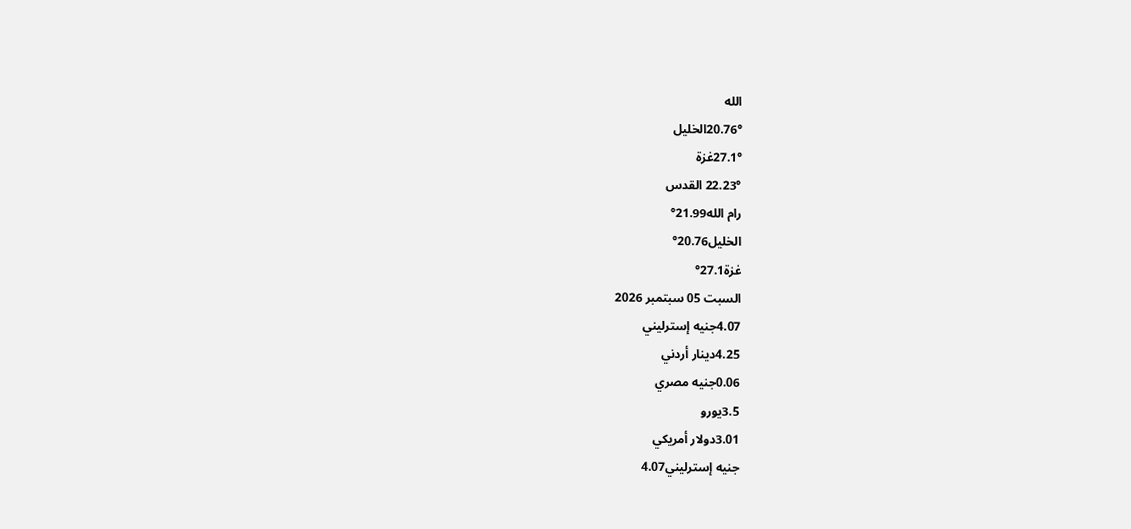الله
20.76°الخليل
27.1°غزة
22.23° القدس
رام الله21.99°
الخليل20.76°
غزة27.1°
السبت 05 سبتمبر 2026
4.07جنيه إسترليني
4.25دينار أردني
0.06جنيه مصري
3.5يورو
3.01دولار أمريكي
جنيه إسترليني4.07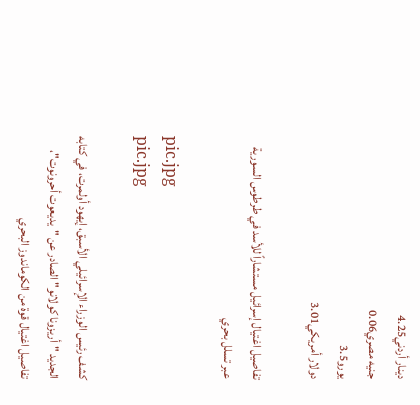دينار أردني4.25
جنيه مصري0.06
يورو3.5
دولار أمريكي3.01

تفاصيل اغتيال إسرائيل مستشاراً للأسد في طرطوس السورية عبر تسلل بحري

pic.jpg
pic.jpg

كشف رئيس الوزراء الإسرائيلي الأسبق، إيهود أولمرت، في كتابه الجديد "أريزونا كولانو" الصادر عن "يديعوت أحرونوت"، تفاصيل اغتيال قوة من الكوماندوز البحري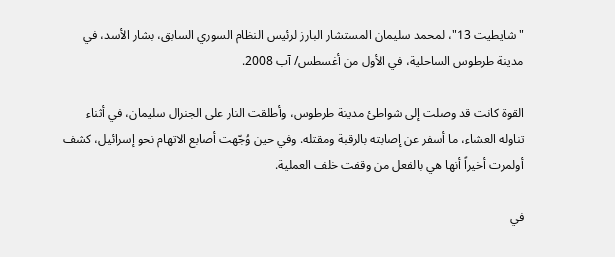"شايطيت 13"، لمحمد سليمان المستشار البارز لرئيس النظام السوري السابق، بشار الأسد، في مدينة طرطوس الساحلية، في الأول من أغسطس/ آب 2008.

القوة كانت قد وصلت إلى شواطئ مدينة طرطوس، وأطلقت النار على الجنرال سليمان، في أثناء تناوله العشاء، ما أسفر عن إصابته بالرقبة ومقتله. وفي حين وُجّهت أصابع الاتهام نحو إسرائيل، كشف أولمرت أخيراً أنها هي بالفعل من وقفت خلف العملية.

في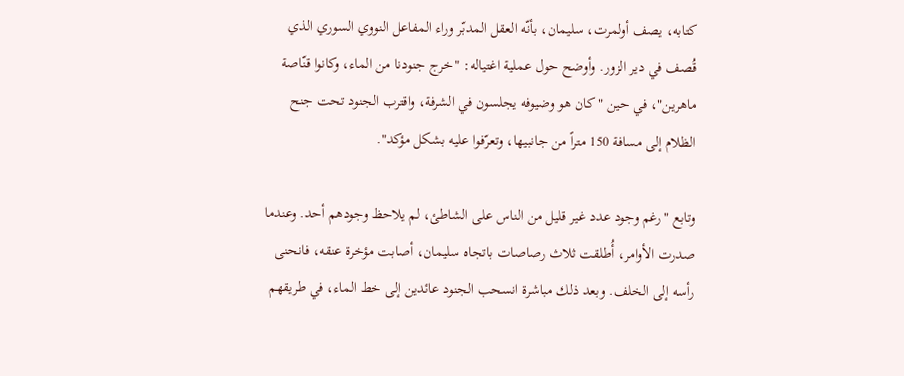كتابه، يصف أولمرت، سليمان، بأنّه العقل المدبّر وراء المفاعل النووي السوري الذي قُصف في دير الزور. وأوضح حول عملية اغتياله: "خرج جنودنا من الماء، وكانوا قنّاصة ماهرين"، في حين "كان هو وضيوفه يجلسون في الشرفة، واقترب الجنود تحت جنح الظلام إلى مسافة 150 متراً من جانبيها، وتعرّفوا عليه بشكل مؤكد".

وتابع "رغم وجود عدد غير قليل من الناس على الشاطئ، لم يلاحظ وجودهم أحد. وعندما صدرت الأوامر، أُطلقت ثلاث رصاصات باتجاه سليمان، أصابت مؤخرة عنقه، فانحنى رأسه إلى الخلف. وبعد ذلك مباشرة انسحب الجنود عائدين إلى خط الماء، في طريقهم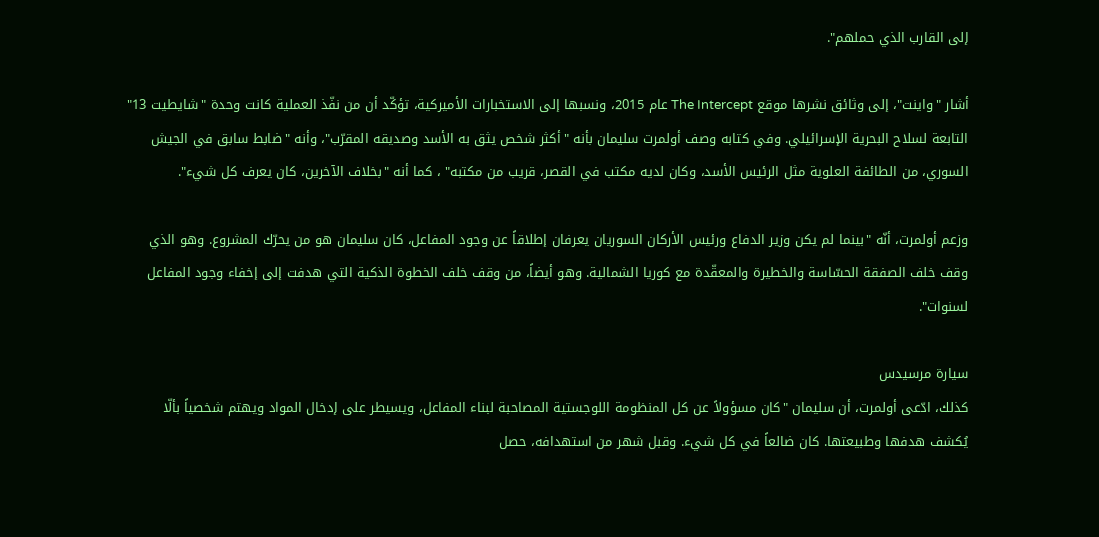إلى القارب الذي حملهم".

أشار "واينت"، إلى وثائق نشرها موقع The Intercept عام 2015، ونسبها إلى الاستخبارات الأميركية، تؤكّد أن من نفّذ العملية كانت وحدة "شايطيت 13" التابعة لسلاح البحرية الإسرائيلي. وفي كتابه وصف أولمرت سليمان بأنه "أكثر شخص يثق به الأسد وصديقه المقرّب"، وأنه "ضابط سابق في الجيش السوري، من الطائفة العلوية مثل الرئيس الأسد، وكان لديه مكتب في القصر، قريب من مكتبه" ، كما أنه "بخلاف الآخرين، كان يعرف كل شيء".

وزعم أولمرت، أنّه "بينما لم يكن وزير الدفاع ورئيس الأركان السوريان يعرفان إطلاقاً عن وجود المفاعل، كان سليمان هو من يحرّك المشروع. وهو الذي وقف خلف الصفقة الحسّاسة والخطيرة والمعقّدة مع كوريا الشمالية. وهو أيضاً، من وقف خلف الخطوة الذكية التي هدفت إلى إخفاء وجود المفاعل لسنوات".

سيارة مرسيدس
كذلك، ادّعى أولمرت، أن سليمان "كان مسؤولاً عن كل المنظومة اللوجستية المصاحبة لبناء المفاعل، ويسيطر على إدخال المواد ويهتم شخصياً بألّا يُكشف هدفها وطبيعتها. كان ضالعاً في كل شيء. وقبل شهر من استهدافه، حصل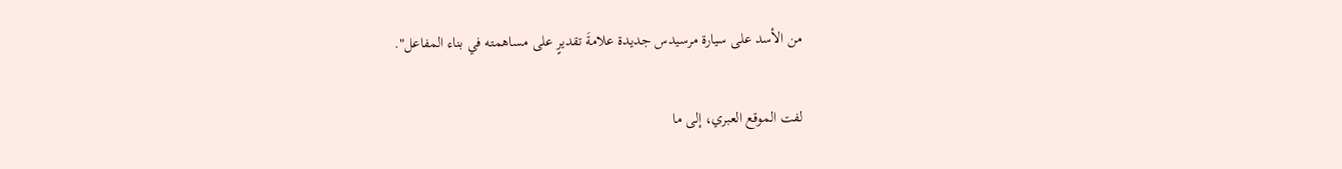من الأسد على سيارة مرسيدس جديدة علامةَ تقديرٍ على مساهمته في بناء المفاعل".

لفت الموقع العبري، إلى ما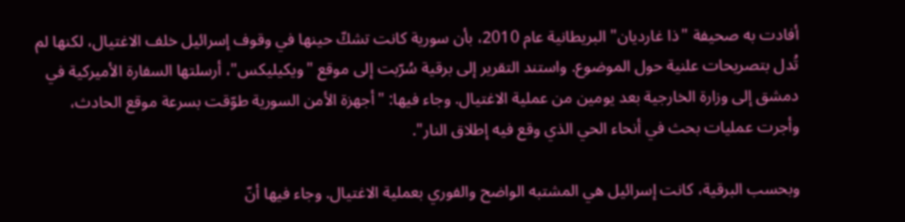أفادت به صحيفة "ذا غارديان" البريطانية عام 2010، بأن سورية كانت تشكّ حينها في وقوف إسرائيل خلف الاغتيال، لكنها لم تُدل بتصريحات علنية حول الموضوع. واستند التقرير إلى برقية سُرّبت إلى موقع "ويكيليكس"، أرسلتها السفارة الأميركية في دمشق إلى وزارة الخارجية بعد يومين من عملية الاغتيال. وجاء فيها: "أجهزة الأمن السورية طوّقت بسرعة موقع الحادث، وأجرت عمليات بحث في أنحاء الحي الذي وقع فيه إطلاق النار".

وبحسب البرقية، كانت إسرائيل هي المشتبه الواضح والفوري بعملية الاغتيال. وجاء فيها أنّ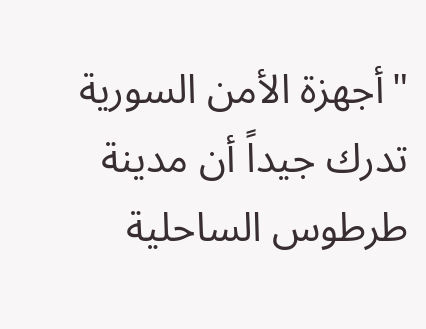"أجهزة الأمن السورية تدرك جيداً أن مدينة طرطوس الساحلية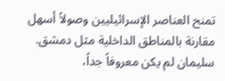تمنح العناصر الإسرائيليين وصولاً أسهل مقارنة بالمناطق الداخلية مثل دمشق. سليمان لم يكن معروفاً جداً،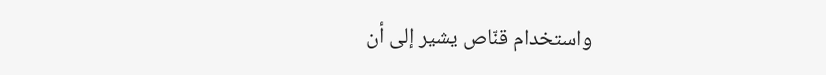واستخدام قنّاص يشير إلى أن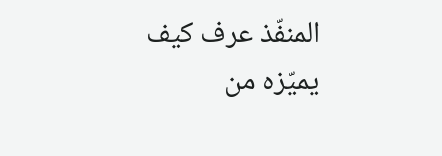المنفّذ عرف كيف يميّزه من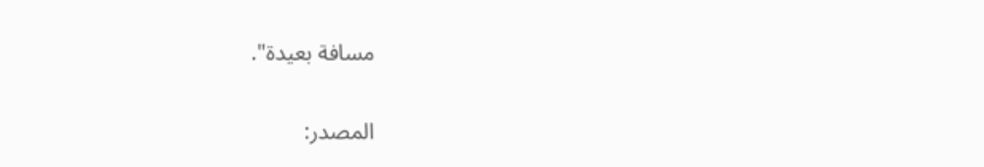مسافة بعيدة".

المصدر: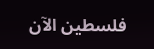فلسطين الآن